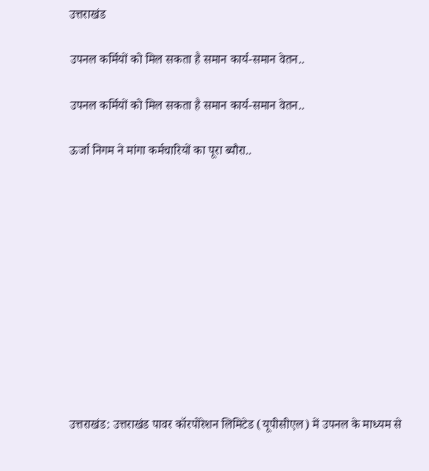उत्तराखंड

उपनल कर्मियों को मिल सकता है समान कार्य-समान वेतन..

उपनल कर्मियों को मिल सकता है समान कार्य-समान वेतन..

ऊर्जा निगम ने मांगा कर्मचारियों का पूरा ब्यौरा..











उत्तराखंड: उत्तराखंड पावर कॉरपोरेशन लिमिटेड (यूपीसीएल) में उपनल के माध्यम से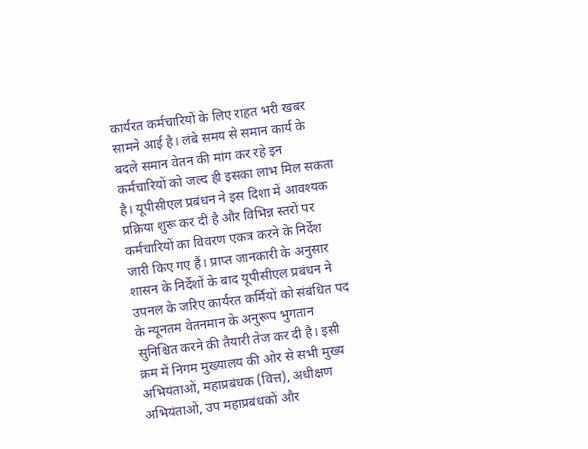कार्यरत कर्मचारियों के लिए राहत भरी खबर सामने आई है। लंबे समय से समान कार्य के बदले समान वेतन की मांग कर रहे इन कर्मचारियों को जल्द ही इसका लाभ मिल सकता है। यूपीसीएल प्रबंधन ने इस दिशा में आवश्यक प्रक्रिया शुरू कर दी है और विभिन्न स्तरों पर कर्मचारियों का विवरण एकत्र करने के निर्देश जारी किए गए हैं। प्राप्त जानकारी के अनुसार शासन के निर्देशों के बाद यूपीसीएल प्रबंधन ने उपनल के जरिए कार्यरत कर्मियों को संबंधित पद के न्यूनतम वेतनमान के अनुरूप भुगतान सुनिश्चित करने की तैयारी तेज कर दी है। इसी क्रम में निगम मुख्यालय की ओर से सभी मुख्य अभियंताओं, महाप्रबंधक (वित्त), अधीक्षण अभियंताओं, उप महाप्रबंधकों और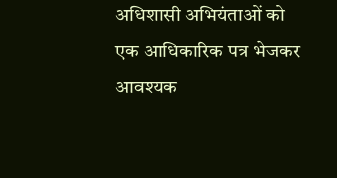अधिशासी अभियंताओं को एक आधिकारिक पत्र भेजकर आवश्यक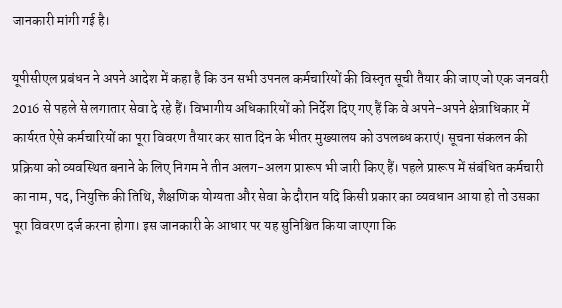जानकारी मांगी गई है।

यूपीसीएल प्रबंधन ने अपने आदेश में कहा है कि उन सभी उपनल कर्मचारियों की विस्तृत सूची तैयार की जाए जो एक जनवरी 2016 से पहले से लगातार सेवा दे रहे हैं। विभागीय अधिकारियों को निर्देश दिए गए हैं कि वे अपने-अपने क्षेत्राधिकार में कार्यरत ऐसे कर्मचारियों का पूरा विवरण तैयार कर सात दिन के भीतर मुख्यालय को उपलब्ध कराएं। सूचना संकलन की प्रक्रिया को व्यवस्थित बनाने के लिए निगम ने तीन अलग-अलग प्रारूप भी जारी किए हैं। पहले प्रारूप में संबंधित कर्मचारी का नाम, पद, नियुक्ति की तिथि, शैक्षणिक योग्यता और सेवा के दौरान यदि किसी प्रकार का व्यवधान आया हो तो उसका पूरा विवरण दर्ज करना होगा। इस जानकारी के आधार पर यह सुनिश्चित किया जाएगा कि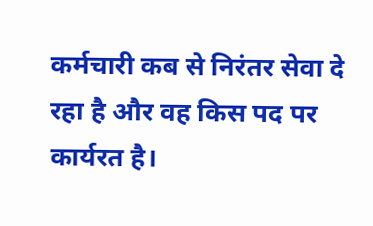कर्मचारी कब से निरंतर सेवा दे रहा है और वह किस पद पर कार्यरत है।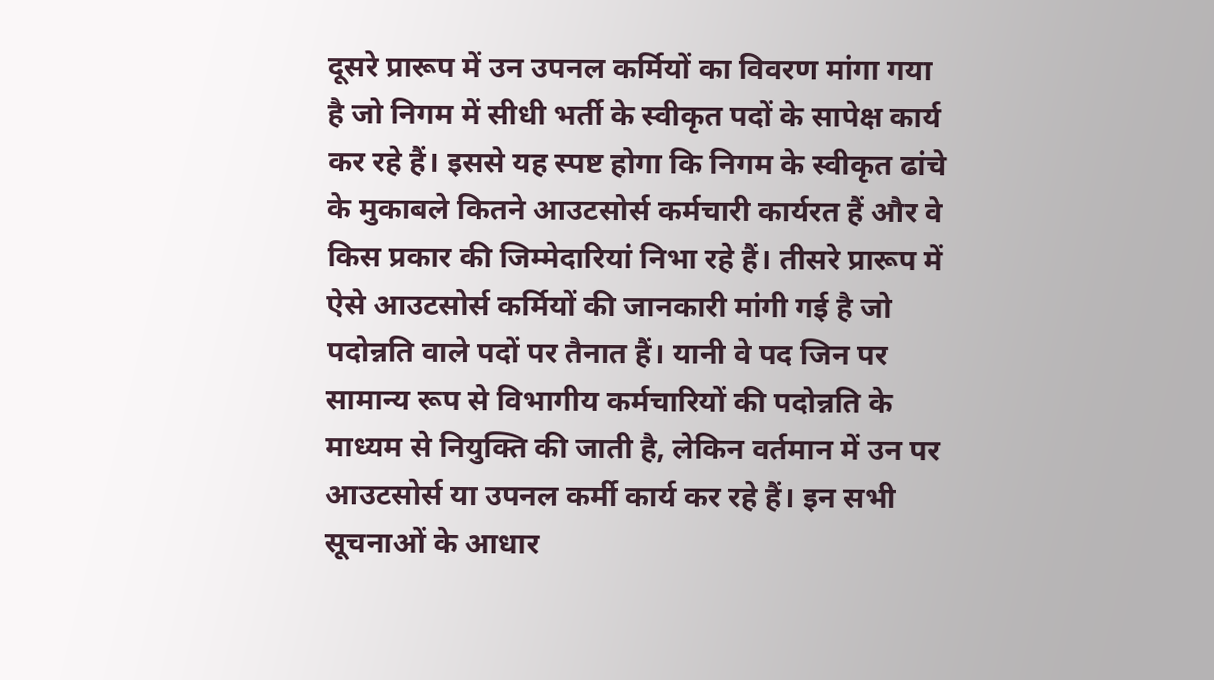दूसरे प्रारूप में उन उपनल कर्मियों का विवरण मांगा गया है जो निगम में सीधी भर्ती के स्वीकृत पदों के सापेक्ष कार्य कर रहे हैं। इससे यह स्पष्ट होगा कि निगम के स्वीकृत ढांचे के मुकाबले कितने आउटसोर्स कर्मचारी कार्यरत हैं और वे किस प्रकार की जिम्मेदारियां निभा रहे हैं। तीसरे प्रारूप में ऐसे आउटसोर्स कर्मियों की जानकारी मांगी गई है जो पदोन्नति वाले पदों पर तैनात हैं। यानी वे पद जिन पर सामान्य रूप से विभागीय कर्मचारियों की पदोन्नति के माध्यम से नियुक्ति की जाती है, लेकिन वर्तमान में उन पर आउटसोर्स या उपनल कर्मी कार्य कर रहे हैं। इन सभी सूचनाओं के आधार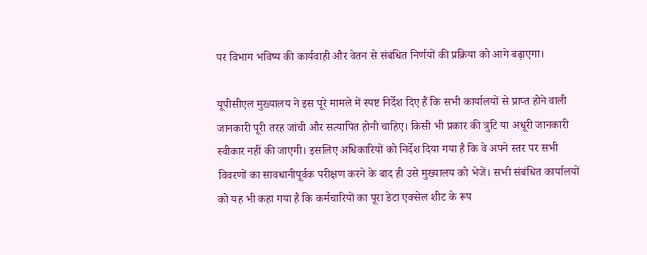पर विभाग भविष्य की कार्यवाही और वेतन से संबंधित निर्णयों की प्रक्रिया को आगे बढ़ाएगा।

यूपीसीएल मुख्यालय ने इस पूरे मामले में स्पष्ट निर्देश दिए हैं कि सभी कार्यालयों से प्राप्त होने वाली जानकारी पूरी तरह जांची और सत्यापित होनी चाहिए। किसी भी प्रकार की त्रुटि या अधूरी जानकारी स्वीकार नहीं की जाएगी। इसलिए अधिकारियों को निर्देश दिया गया है कि वे अपने स्तर पर सभी विवरणों का सावधानीपूर्वक परीक्षण करने के बाद ही उसे मुख्यालय को भेजें। सभी संबंधित कार्यालयों को यह भी कहा गया है कि कर्मचारियों का पूरा डेटा एक्सेल शीट के रूप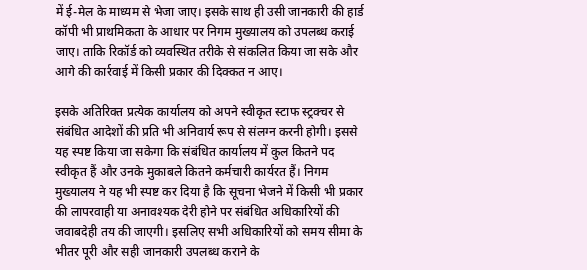में ई-मेल के माध्यम से भेजा जाए। इसके साथ ही उसी जानकारी की हार्ड कॉपी भी प्राथमिकता के आधार पर निगम मुख्यालय को उपलब्ध कराई जाए। ताकि रिकॉर्ड को व्यवस्थित तरीके से संकलित किया जा सके और आगे की कार्रवाई में किसी प्रकार की दिक्कत न आए।

इसके अतिरिक्त प्रत्येक कार्यालय को अपने स्वीकृत स्टाफ स्ट्रक्चर से संबंधित आदेशों की प्रति भी अनिवार्य रूप से संलग्न करनी होगी। इससे यह स्पष्ट किया जा सकेगा कि संबंधित कार्यालय में कुल कितने पद स्वीकृत हैं और उनके मुकाबले कितने कर्मचारी कार्यरत हैं। निगम मुख्यालय ने यह भी स्पष्ट कर दिया है कि सूचना भेजने में किसी भी प्रकार की लापरवाही या अनावश्यक देरी होने पर संबंधित अधिकारियों की जवाबदेही तय की जाएगी। इसलिए सभी अधिकारियों को समय सीमा के भीतर पूरी और सही जानकारी उपलब्ध कराने के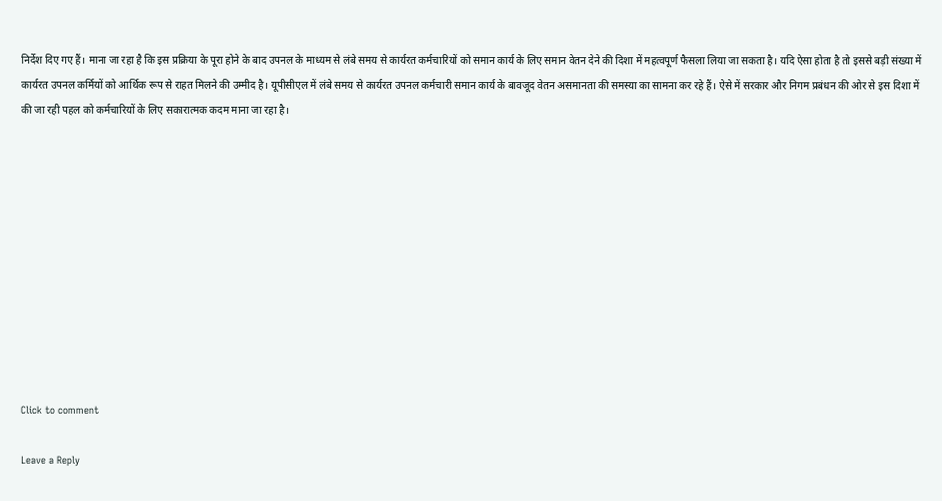निर्देश दिए गए हैं। माना जा रहा है कि इस प्रक्रिया के पूरा होने के बाद उपनल के माध्यम से लंबे समय से कार्यरत कर्मचारियों को समान कार्य के लिए समान वेतन देने की दिशा में महत्वपूर्ण फैसला लिया जा सकता है। यदि ऐसा होता है तो इससे बड़ी संख्या में कार्यरत उपनल कर्मियों को आर्थिक रूप से राहत मिलने की उम्मीद है। यूपीसीएल में लंबे समय से कार्यरत उपनल कर्मचारी समान कार्य के बावजूद वेतन असमानता की समस्या का सामना कर रहे हैं। ऐसे में सरकार और निगम प्रबंधन की ओर से इस दिशा में की जा रही पहल को कर्मचारियों के लिए सकारात्मक कदम माना जा रहा है।











Click to comment

Leave a Reply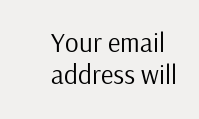Your email address will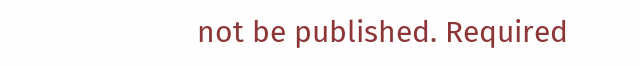not be published. Required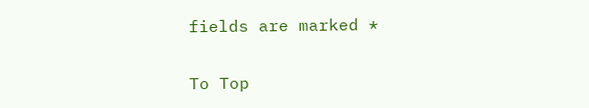fields are marked *

To Top